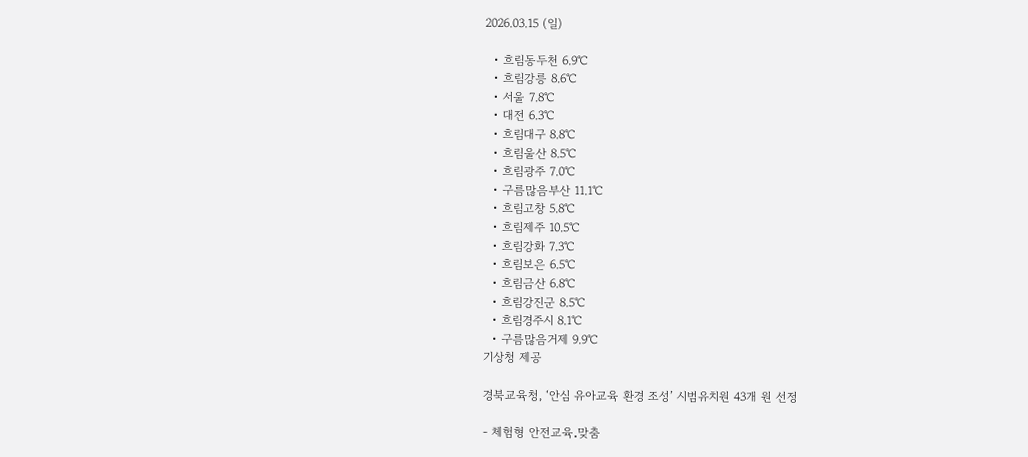2026.03.15 (일)

  • 흐림동두천 6.9℃
  • 흐림강릉 8.6℃
  • 서울 7.8℃
  • 대전 6.3℃
  • 흐림대구 8.8℃
  • 흐림울산 8.5℃
  • 흐림광주 7.0℃
  • 구름많음부산 11.1℃
  • 흐림고창 5.8℃
  • 흐림제주 10.5℃
  • 흐림강화 7.3℃
  • 흐림보은 6.5℃
  • 흐림금산 6.8℃
  • 흐림강진군 8.5℃
  • 흐림경주시 8.1℃
  • 구름많음거제 9.9℃
기상청 제공

경북교육청, ‘안심 유아교육 환경 조성’ 시범유치원 43개 원 선정

- 체험형 안전교육․맞춤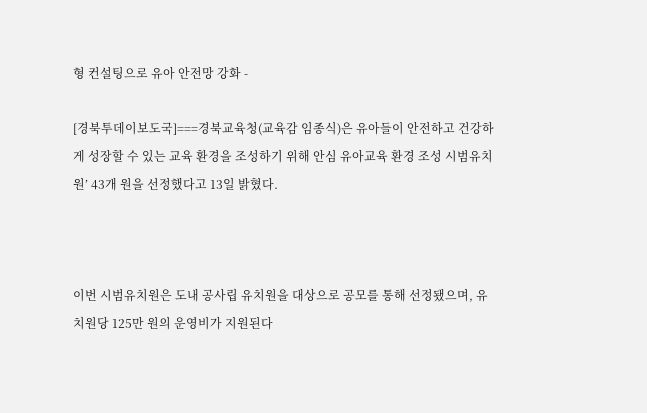형 컨설팅으로 유아 안전망 강화 -

[경북투데이보도국]===경북교육청(교육감 임종식)은 유아들이 안전하고 건강하게 성장할 수 있는 교육 환경을 조성하기 위해 안심 유아교육 환경 조성 시범유치원’ 43개 원을 선정했다고 13일 밝혔다.



이번 시범유치원은 도내 공사립 유치원을 대상으로 공모를 통해 선정됐으며, 유치원당 125만 원의 운영비가 지원된다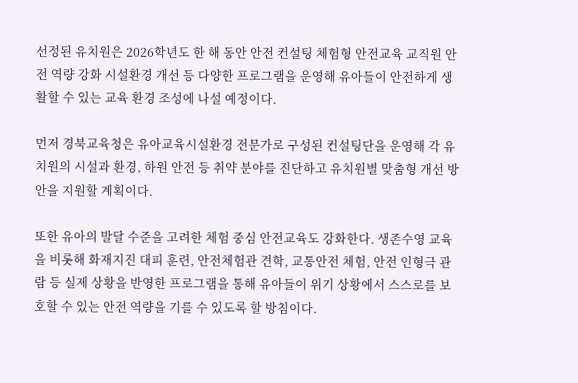선정된 유치원은 2026학년도 한 해 동안 안전 컨설팅 체험형 안전교육 교직원 안전 역량 강화 시설환경 개선 등 다양한 프로그램을 운영해 유아들이 안전하게 생활할 수 있는 교육 환경 조성에 나설 예정이다.

먼저 경북교육청은 유아교육시설환경 전문가로 구성된 컨설팅단을 운영해 각 유치원의 시설과 환경, 하원 안전 등 취약 분야를 진단하고 유치원별 맞춤형 개선 방안을 지원할 계획이다.

또한 유아의 발달 수준을 고려한 체험 중심 안전교육도 강화한다. 생존수영 교육을 비롯해 화재지진 대피 훈련, 안전체험관 견학, 교통안전 체험, 안전 인형극 관람 등 실제 상황을 반영한 프로그램을 통해 유아들이 위기 상황에서 스스로를 보호할 수 있는 안전 역량을 기를 수 있도록 할 방침이다.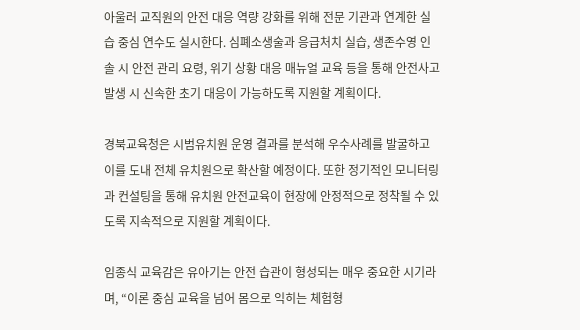아울러 교직원의 안전 대응 역량 강화를 위해 전문 기관과 연계한 실습 중심 연수도 실시한다. 심폐소생술과 응급처치 실습, 생존수영 인솔 시 안전 관리 요령, 위기 상황 대응 매뉴얼 교육 등을 통해 안전사고 발생 시 신속한 초기 대응이 가능하도록 지원할 계획이다.

경북교육청은 시범유치원 운영 결과를 분석해 우수사례를 발굴하고 이를 도내 전체 유치원으로 확산할 예정이다. 또한 정기적인 모니터링과 컨설팅을 통해 유치원 안전교육이 현장에 안정적으로 정착될 수 있도록 지속적으로 지원할 계획이다.

임종식 교육감은 유아기는 안전 습관이 형성되는 매우 중요한 시기라며, “이론 중심 교육을 넘어 몸으로 익히는 체험형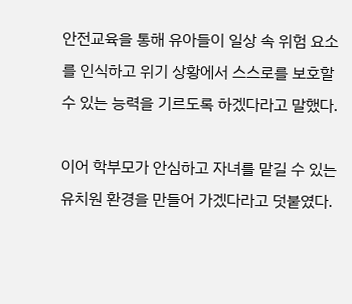안전교육을 통해 유아들이 일상 속 위험 요소를 인식하고 위기 상황에서 스스로를 보호할 수 있는 능력을 기르도록 하겠다라고 말했다.

이어 학부모가 안심하고 자녀를 맡길 수 있는 유치원 환경을 만들어 가겠다라고 덧붙였다.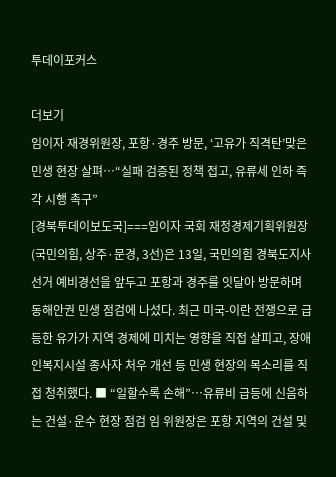투데이포커스

더보기
임이자 재경위원장, 포항·경주 방문, ‘고유가 직격탄’맞은 민생 현장 살펴…“실패 검증된 정책 접고, 유류세 인하 즉각 시행 촉구”
[경북투데이보도국]===임이자 국회 재정경제기획위원장(국민의힘, 상주·문경, 3선)은 13일, 국민의힘 경북도지사 선거 예비경선을 앞두고 포항과 경주를 잇달아 방문하며 동해안권 민생 점검에 나섰다. 최근 미국-이란 전쟁으로 급등한 유가가 지역 경제에 미치는 영향을 직접 살피고, 장애인복지시설 종사자 처우 개선 등 민생 현장의 목소리를 직접 청취했다. ■ “일할수록 손해”…유류비 급등에 신음하는 건설·운수 현장 점검 임 위원장은 포항 지역의 건설 및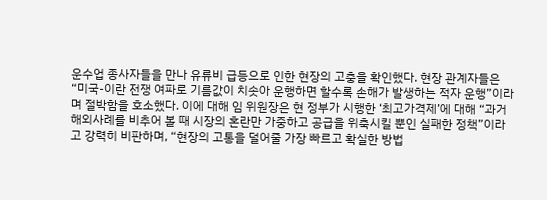운수업 종사자들을 만나 유류비 급등으로 인한 현장의 고충을 확인했다. 현장 관계자들은 “미국-이란 전쟁 여파로 기름값이 치솟아 운행하면 할수록 손해가 발생하는 적자 운행”이라며 절박함을 호소했다. 이에 대해 임 위원장은 현 정부가 시행한 ‘최고가격제’에 대해 “과거 해외사례를 비추어 볼 때 시장의 혼란만 가중하고 공급을 위축시킬 뿐인 실패한 정책”이라고 강력히 비판하며, “현장의 고통을 덜어줄 가장 빠르고 확실한 방법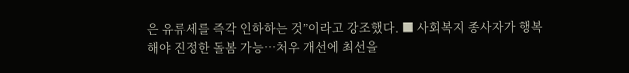은 유류세를 즉각 인하하는 것”이라고 강조했다. ■ 사회복지 종사자가 행복해야 진정한 돌봄 가능…처우 개선에 최선을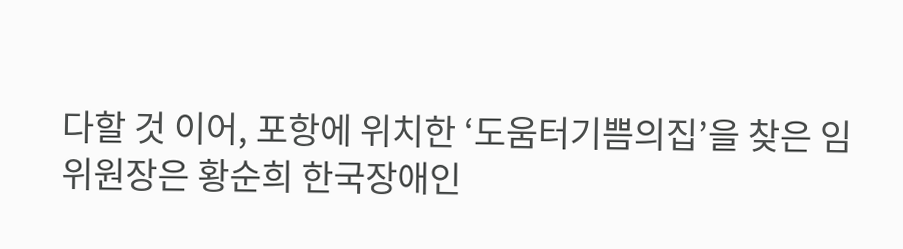다할 것 이어, 포항에 위치한 ‘도움터기쁨의집’을 찾은 임 위원장은 황순희 한국장애인